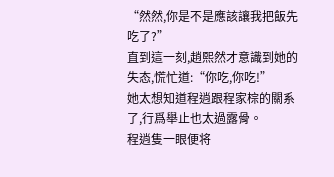“然然,你是不是應該讓我把飯先吃了?”
直到這一刻,趙熙然才意識到她的失态,慌忙道:“你吃,你吃!”
她太想知道程逍跟程家棕的關系了,行爲舉止也太過露骨。
程逍隻一眼便将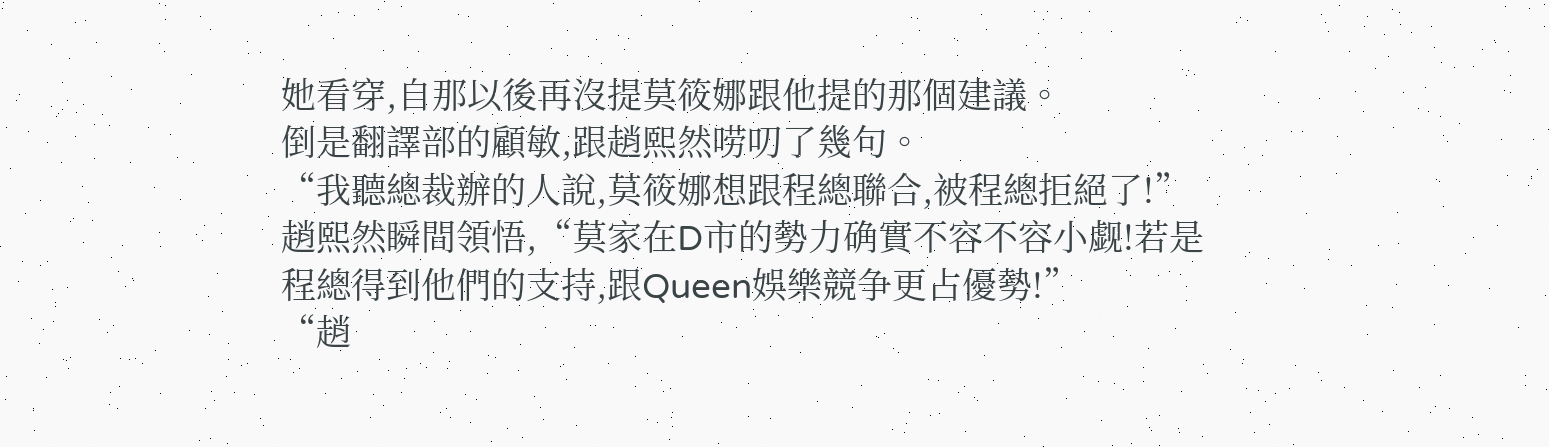她看穿,自那以後再沒提莫筱娜跟他提的那個建議。
倒是翻譯部的顧敏,跟趙熙然唠叨了幾句。
“我聽總裁辦的人說,莫筱娜想跟程總聯合,被程總拒絕了!”
趙熙然瞬間領悟,“莫家在D市的勢力确實不容不容小觑!若是程總得到他們的支持,跟Queen娛樂競争更占優勢!”
“趙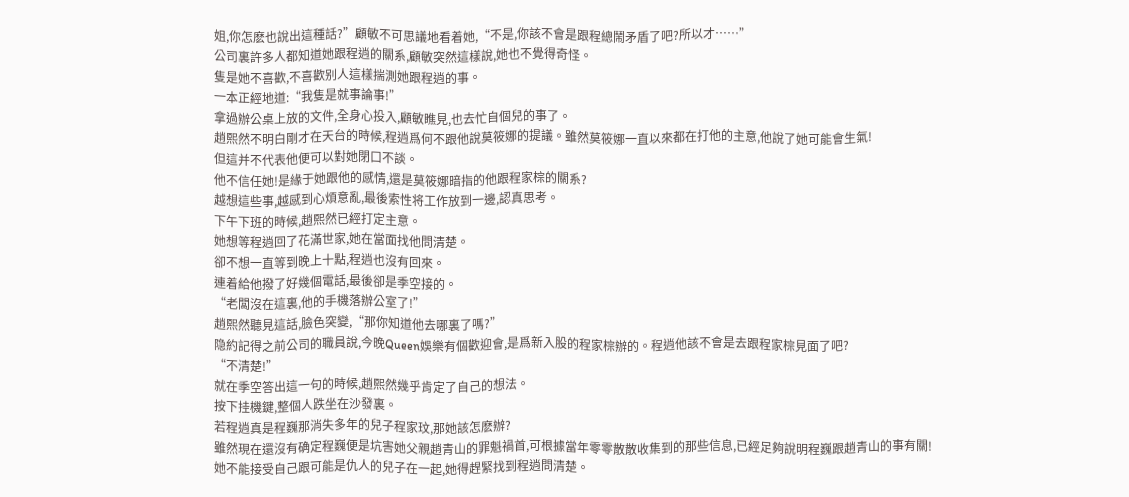姐,你怎麽也說出這種話?”顧敏不可思議地看着她,“不是,你該不會是跟程總鬧矛盾了吧?所以才……”
公司裏許多人都知道她跟程逍的關系,顧敏突然這樣說,她也不覺得奇怪。
隻是她不喜歡,不喜歡别人這樣揣測她跟程逍的事。
一本正經地道:“我隻是就事論事!”
拿過辦公桌上放的文件,全身心投入,顧敏瞧見,也去忙自個兒的事了。
趙熙然不明白剛才在天台的時候,程逍爲何不跟他說莫筱娜的提議。雖然莫筱娜一直以來都在打他的主意,他說了她可能會生氣!
但這并不代表他便可以對她閉口不談。
他不信任她!是緣于她跟他的感情,還是莫筱娜暗指的他跟程家棕的關系?
越想這些事,越感到心煩意亂,最後索性将工作放到一邊,認真思考。
下午下班的時候,趙熙然已經打定主意。
她想等程逍回了花滿世家,她在當面找他問清楚。
卻不想一直等到晚上十點,程逍也沒有回來。
連着給他撥了好幾個電話,最後卻是季空接的。
“老闆沒在這裏,他的手機落辦公室了!”
趙熙然聽見這話,臉色突變,“那你知道他去哪裏了嗎?”
隐約記得之前公司的職員說,今晚Queen娛樂有個歡迎會,是爲新入股的程家棕辦的。程逍他該不會是去跟程家棕見面了吧?
“不清楚!”
就在季空答出這一句的時候,趙熙然幾乎肯定了自己的想法。
按下挂機鍵,整個人跌坐在沙發裏。
若程逍真是程巍那消失多年的兒子程家玟,那她該怎麽辦?
雖然現在還沒有确定程巍便是坑害她父親趙青山的罪魁禍首,可根據當年零零散散收集到的那些信息,已經足夠說明程巍跟趙青山的事有關!
她不能接受自己跟可能是仇人的兒子在一起,她得趕緊找到程逍問清楚。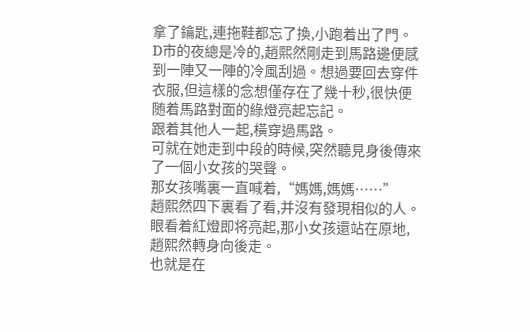拿了鑰匙,連拖鞋都忘了換,小跑着出了門。
D市的夜總是冷的,趙熙然剛走到馬路邊便感到一陣又一陣的冷風刮過。想過要回去穿件衣服,但這樣的念想僅存在了幾十秒,很快便随着馬路對面的綠燈亮起忘記。
跟着其他人一起,橫穿過馬路。
可就在她走到中段的時候,突然聽見身後傳來了一個小女孩的哭聲。
那女孩嘴裏一直喊着,“媽媽,媽媽……”
趙熙然四下裏看了看,并沒有發現相似的人。
眼看着紅燈即将亮起,那小女孩還站在原地,趙熙然轉身向後走。
也就是在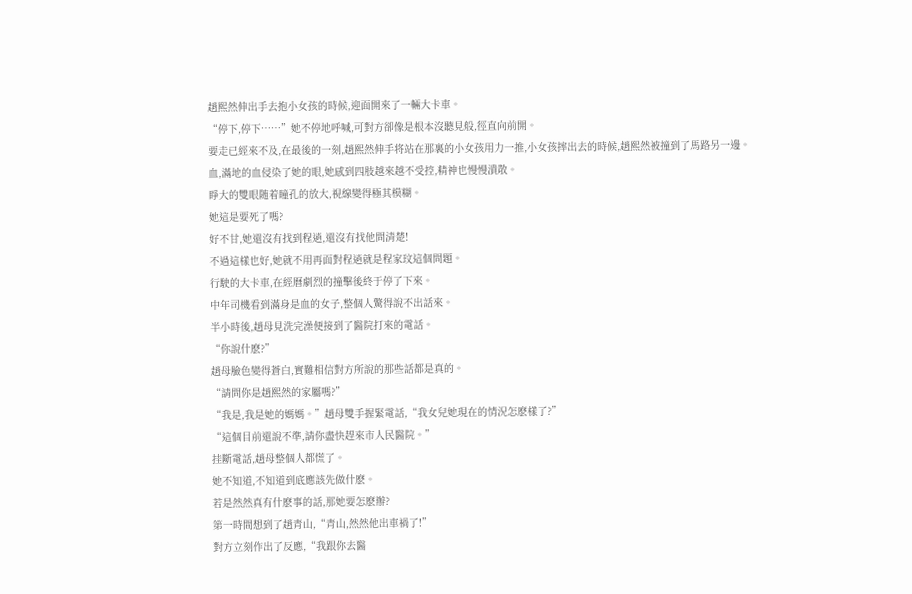趙熙然伸出手去抱小女孩的時候,迎面開來了一輛大卡車。
“停下,停下……”她不停地呼喊,可對方卻像是根本沒聽見般,徑直向前開。
要走已經來不及,在最後的一刻,趙熙然伸手将站在那裏的小女孩用力一推,小女孩摔出去的時候,趙熙然被撞到了馬路另一邊。
血,滿地的血侵染了她的眼,她感到四肢越來越不受控,精神也慢慢潰散。
睜大的雙眼随着瞳孔的放大,視線變得極其模糊。
她這是要死了嗎?
好不甘,她還沒有找到程逍,還沒有找他問清楚!
不過這樣也好,她就不用再面對程逍就是程家玟這個問題。
行駛的大卡車,在經曆劇烈的撞擊後終于停了下來。
中年司機看到滿身是血的女子,整個人驚得說不出話來。
半小時後,趙母見洗完澡便接到了醫院打來的電話。
“你說什麽?”
趙母臉色變得蒼白,實難相信對方所說的那些話都是真的。
“請問你是趙熙然的家屬嗎?”
“我是,我是她的媽媽。”趙母雙手握緊電話,“我女兒她現在的情況怎麽樣了?”
“這個目前還說不準,請你盡快趕來市人民醫院。”
挂斷電話,趙母整個人都慌了。
她不知道,不知道到底應該先做什麽。
若是然然真有什麽事的話,那她要怎麽辦?
第一時間想到了趙青山,“青山,然然他出車禍了!”
對方立刻作出了反應,“我跟你去醫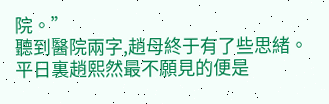院。”
聽到醫院兩字,趙母終于有了些思緒。
平日裏趙熙然最不願見的便是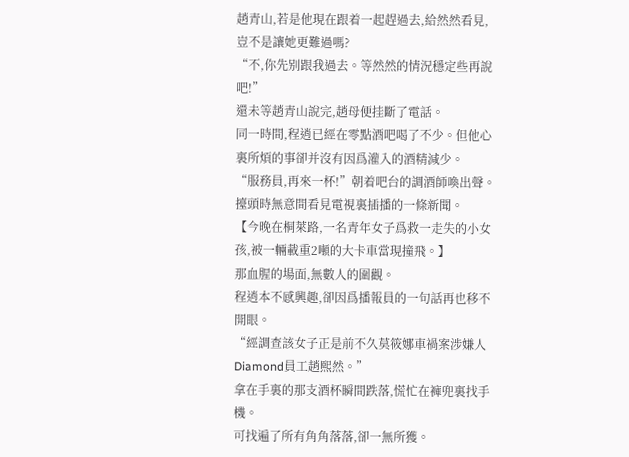趙青山,若是他現在跟着一起趕過去,給然然看見,豈不是讓她更難過嗎?
“不,你先别跟我過去。等然然的情況穩定些再說吧!”
還未等趙青山說完,趙母便挂斷了電話。
同一時間,程逍已經在零點酒吧喝了不少。但他心裏所煩的事卻并沒有因爲灌入的酒精減少。
“服務員,再來一杯!”朝着吧台的調酒師喚出聲。
擡頭時無意間看見電視裏插播的一條新聞。
【今晚在桐萊路,一名青年女子爲救一走失的小女孩,被一輛載重2噸的大卡車當現撞飛。】
那血腥的場面,無數人的圍觀。
程逍本不感興趣,卻因爲播報員的一句話再也移不開眼。
“經調查該女子正是前不久莫筱娜車禍案涉嫌人Diamond員工趙熙然。”
拿在手裏的那支酒杯瞬間跌落,慌忙在褲兜裏找手機。
可找遍了所有角角落落,卻一無所獲。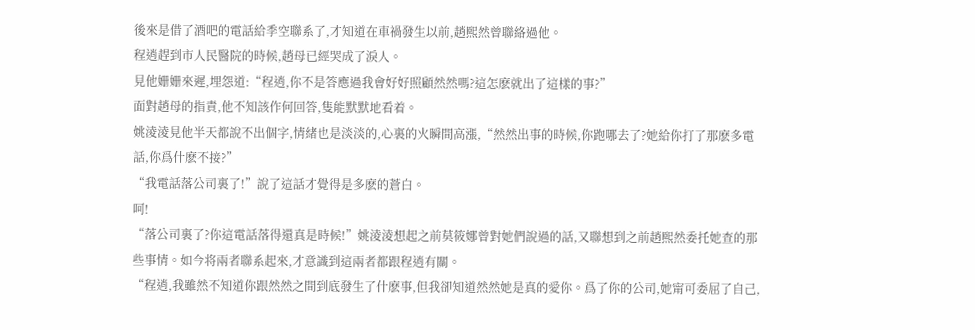後來是借了酒吧的電話給季空聯系了,才知道在車禍發生以前,趙熙然曾聯絡過他。
程逍趕到市人民醫院的時候,趙母已經哭成了淚人。
見他姗姗來遲,埋怨道:“程逍,你不是答應過我會好好照顧然然嗎?這怎麽就出了這樣的事?”
面對趙母的指責,他不知該作何回答,隻能默默地看着。
姚淩淩見他半天都說不出個字,情緒也是淡淡的,心裏的火瞬間高漲,“然然出事的時候,你跑哪去了?她給你打了那麽多電話,你爲什麽不接?”
“我電話落公司裏了!”說了這話才覺得是多麽的蒼白。
呵!
“落公司裏了?你這電話落得還真是時候!”姚淩淩想起之前莫筱娜曾對她們說過的話,又聯想到之前趙熙然委托她查的那些事情。如今将兩者聯系起來,才意識到這兩者都跟程逍有關。
“程逍,我雖然不知道你跟然然之間到底發生了什麽事,但我卻知道然然她是真的愛你。爲了你的公司,她甯可委屈了自己,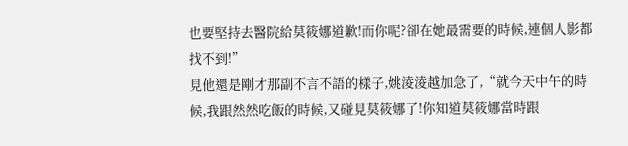也要堅持去醫院給莫筱娜道歉!而你呢?卻在她最需要的時候,連個人影都找不到!”
見他還是剛才那副不言不語的樣子,姚淩淩越加急了,“就今天中午的時候,我跟然然吃飯的時候,又碰見莫筱娜了!你知道莫筱娜當時跟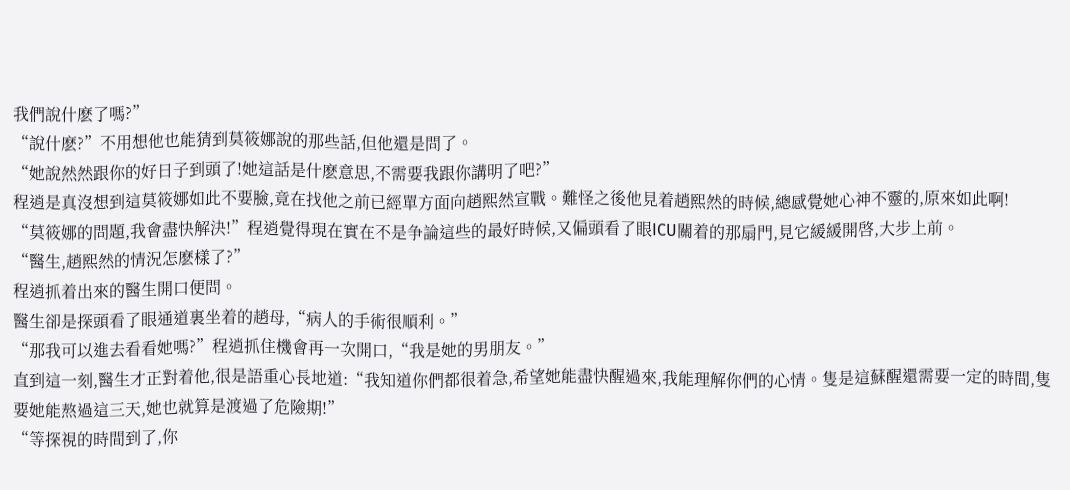我們說什麽了嗎?”
“說什麽?”不用想他也能猜到莫筱娜說的那些話,但他還是問了。
“她說然然跟你的好日子到頭了!她這話是什麽意思,不需要我跟你講明了吧?”
程逍是真沒想到這莫筱娜如此不要臉,竟在找他之前已經單方面向趙熙然宣戰。難怪之後他見着趙熙然的時候,總感覺她心神不靈的,原來如此啊!
“莫筱娜的問題,我會盡快解決!”程逍覺得現在實在不是争論這些的最好時候,又偏頭看了眼ICU關着的那扇門,見它緩緩開啓,大步上前。
“醫生,趙熙然的情況怎麽樣了?”
程逍抓着出來的醫生開口便問。
醫生卻是探頭看了眼通道裏坐着的趙母,“病人的手術很順利。”
“那我可以進去看看她嗎?”程逍抓住機會再一次開口,“我是她的男朋友。”
直到這一刻,醫生才正對着他,很是語重心長地道:“我知道你們都很着急,希望她能盡快醒過來,我能理解你們的心情。隻是這蘇醒還需要一定的時間,隻要她能熬過這三天,她也就算是渡過了危險期!”
“等探視的時間到了,你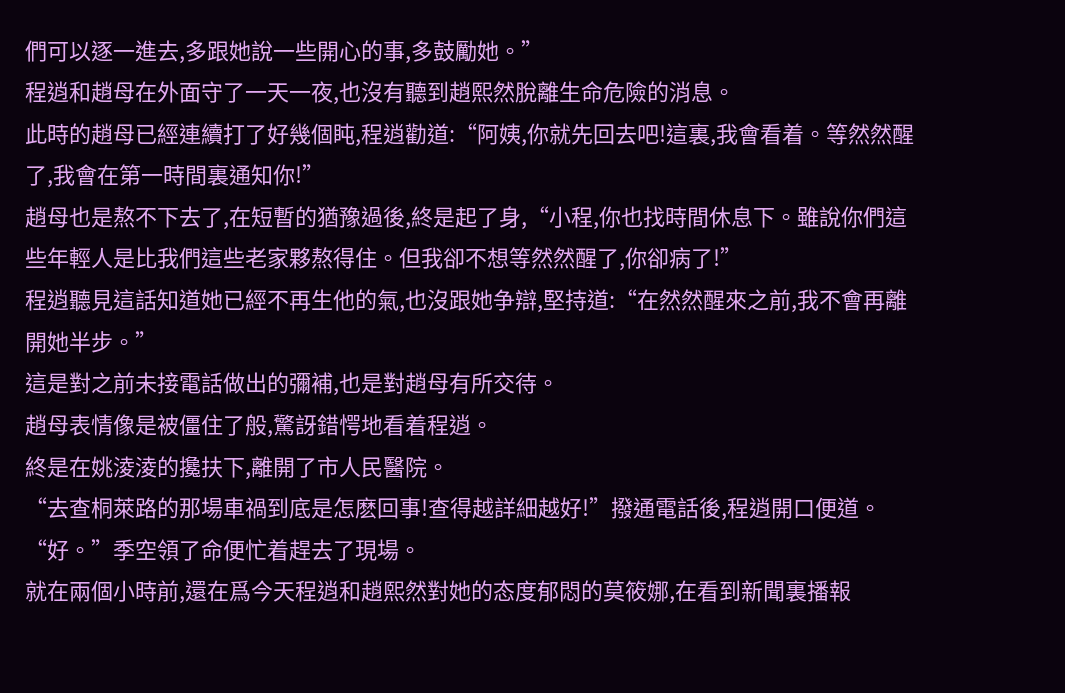們可以逐一進去,多跟她說一些開心的事,多鼓勵她。”
程逍和趙母在外面守了一天一夜,也沒有聽到趙熙然脫離生命危險的消息。
此時的趙母已經連續打了好幾個盹,程逍勸道:“阿姨,你就先回去吧!這裏,我會看着。等然然醒了,我會在第一時間裏通知你!”
趙母也是熬不下去了,在短暫的猶豫過後,終是起了身,“小程,你也找時間休息下。雖說你們這些年輕人是比我們這些老家夥熬得住。但我卻不想等然然醒了,你卻病了!”
程逍聽見這話知道她已經不再生他的氣,也沒跟她争辯,堅持道:“在然然醒來之前,我不會再離開她半步。”
這是對之前未接電話做出的彌補,也是對趙母有所交待。
趙母表情像是被僵住了般,驚訝錯愕地看着程逍。
終是在姚淩淩的攙扶下,離開了市人民醫院。
“去查桐萊路的那場車禍到底是怎麽回事!查得越詳細越好!”撥通電話後,程逍開口便道。
“好。”季空領了命便忙着趕去了現場。
就在兩個小時前,還在爲今天程逍和趙熙然對她的态度郁悶的莫筱娜,在看到新聞裏播報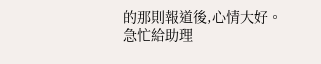的那則報道後,心情大好。
急忙給助理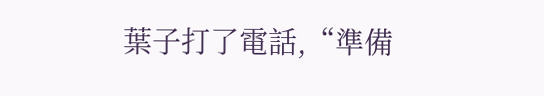葉子打了電話,“準備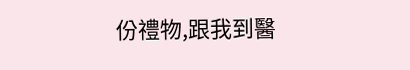份禮物,跟我到醫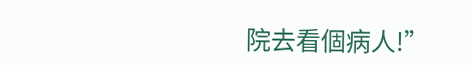院去看個病人!”